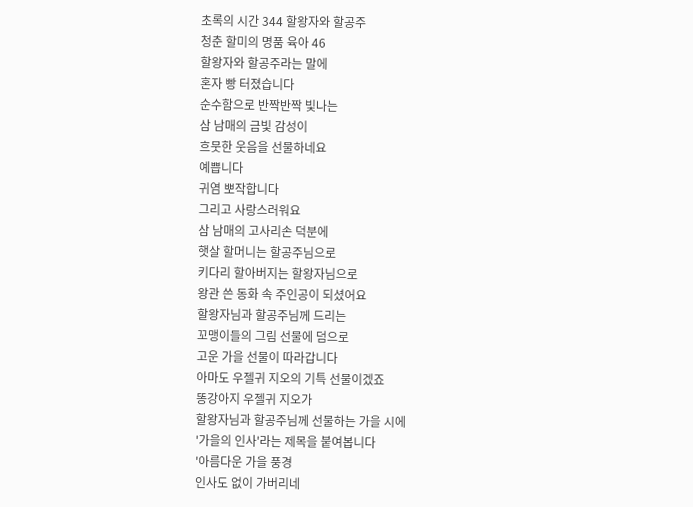초록의 시간 344 할왕자와 할공주
청춘 할미의 명품 육아 46
할왕자와 할공주라는 말에
혼자 빵 터졌습니다
순수함으로 반짝반짝 빛나는
삼 남매의 금빛 감성이
흐뭇한 웃음을 선물하네요
예쁩니다
귀염 뽀작합니다
그리고 사랑스러워요
삼 남매의 고사리손 덕분에
햇살 할머니는 할공주님으로
키다리 할아버지는 할왕자님으로
왕관 쓴 동화 속 주인공이 되셨어요
할왕자님과 할공주님께 드리는
꼬맹이들의 그림 선물에 덤으로
고운 가을 선물이 따라갑니다
아마도 우젤귀 지오의 기특 선물이겠죠
똥강아지 우젤귀 지오가
할왕자님과 할공주님께 선물하는 가을 시에
'가을의 인사'라는 제목을 붙여봅니다
'아름다운 가을 풍경
인사도 없이 가버리네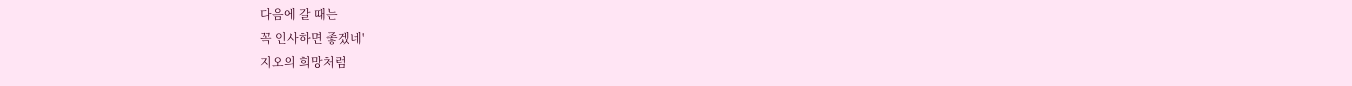다음에 갈 때는
꼭 인사하면 좋겠네'
지오의 희망처럼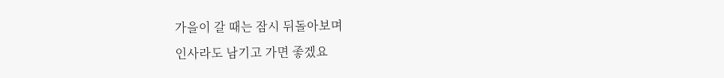가을이 갈 때는 잠시 뒤돌아보며
인사라도 남기고 가면 좋겠요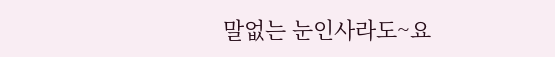말없는 눈인사라도~요